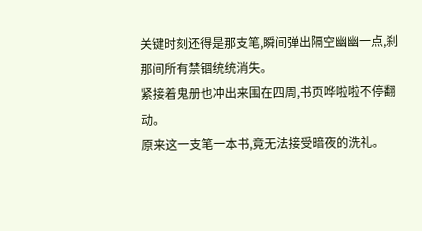关键时刻还得是那支笔,瞬间弹出隔空幽幽一点,刹那间所有禁锢统统消失。
紧接着鬼册也冲出来围在四周,书页哗啦啦不停翻动。
原来这一支笔一本书,竟无法接受暗夜的洗礼。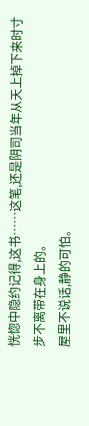恍惚中隐约记得,这书……这笔,还是阴司当年从天上掉下来时寸步不离带在身上的。
屋里不说话,静的可怕。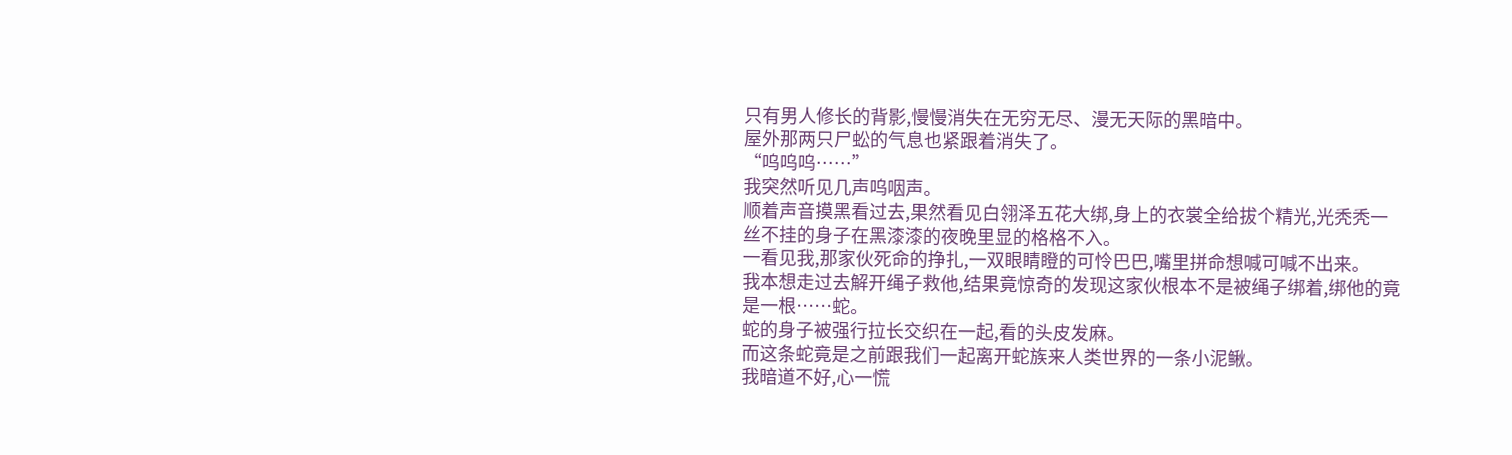只有男人修长的背影,慢慢消失在无穷无尽、漫无天际的黑暗中。
屋外那两只尸蚣的气息也紧跟着消失了。
“呜呜呜……”
我突然听见几声呜咽声。
顺着声音摸黑看过去,果然看见白翎泽五花大绑,身上的衣裳全给拔个精光,光秃秃一丝不挂的身子在黑漆漆的夜晚里显的格格不入。
一看见我,那家伙死命的挣扎,一双眼睛瞪的可怜巴巴,嘴里拼命想喊可喊不出来。
我本想走过去解开绳子救他,结果竟惊奇的发现这家伙根本不是被绳子绑着,绑他的竟是一根……蛇。
蛇的身子被强行拉长交织在一起,看的头皮发麻。
而这条蛇竟是之前跟我们一起离开蛇族来人类世界的一条小泥鳅。
我暗道不好,心一慌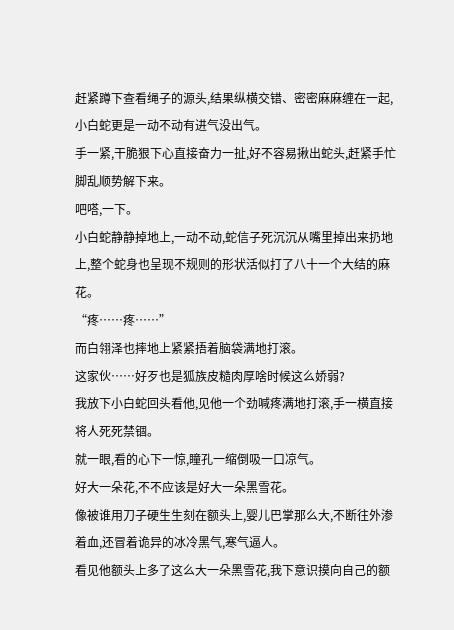赶紧蹲下查看绳子的源头,结果纵横交错、密密麻麻缠在一起,小白蛇更是一动不动有进气没出气。
手一紧,干脆狠下心直接奋力一扯,好不容易揪出蛇头,赶紧手忙脚乱顺势解下来。
吧嗒,一下。
小白蛇静静掉地上,一动不动,蛇信子死沉沉从嘴里掉出来扔地上,整个蛇身也呈现不规则的形状活似打了八十一个大结的麻花。
“疼……疼……”
而白翎泽也摔地上紧紧捂着脑袋满地打滚。
这家伙……好歹也是狐族皮糙肉厚啥时候这么娇弱?
我放下小白蛇回头看他,见他一个劲喊疼满地打滚,手一横直接将人死死禁锢。
就一眼,看的心下一惊,瞳孔一缩倒吸一口凉气。
好大一朵花,不不应该是好大一朵黑雪花。
像被谁用刀子硬生生刻在额头上,婴儿巴掌那么大,不断往外渗着血,还冒着诡异的冰冷黑气,寒气逼人。
看见他额头上多了这么大一朵黑雪花,我下意识摸向自己的额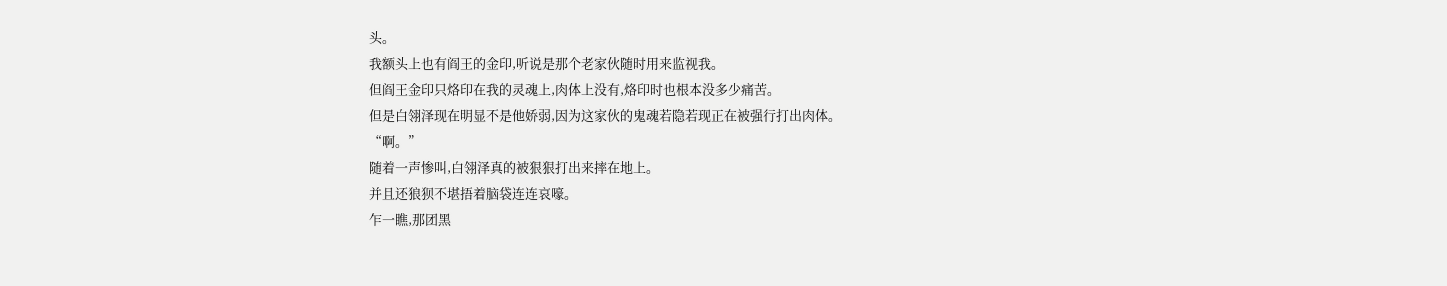头。
我额头上也有阎王的金印,听说是那个老家伙随时用来监视我。
但阎王金印只烙印在我的灵魂上,肉体上没有,烙印时也根本没多少痛苦。
但是白翎泽现在明显不是他娇弱,因为这家伙的鬼魂若隐若现正在被强行打出肉体。
“啊。”
随着一声惨叫,白翎泽真的被狠狠打出来摔在地上。
并且还狼狈不堪捂着脑袋连连哀嚎。
乍一瞧,那团黑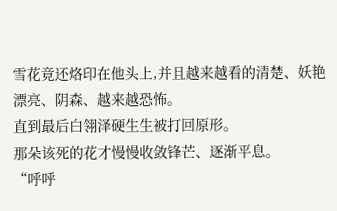雪花竟还烙印在他头上,并且越来越看的清楚、妖艳漂亮、阴森、越来越恐怖。
直到最后白翎泽硬生生被打回原形。
那朵该死的花才慢慢收敛锋芒、逐渐平息。
“呼呼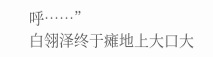呼……”
白翎泽终于瘫地上大口大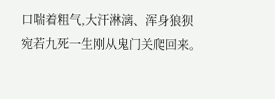口喘着粗气,大汗淋漓、浑身狼狈宛若九死一生刚从鬼门关爬回来。